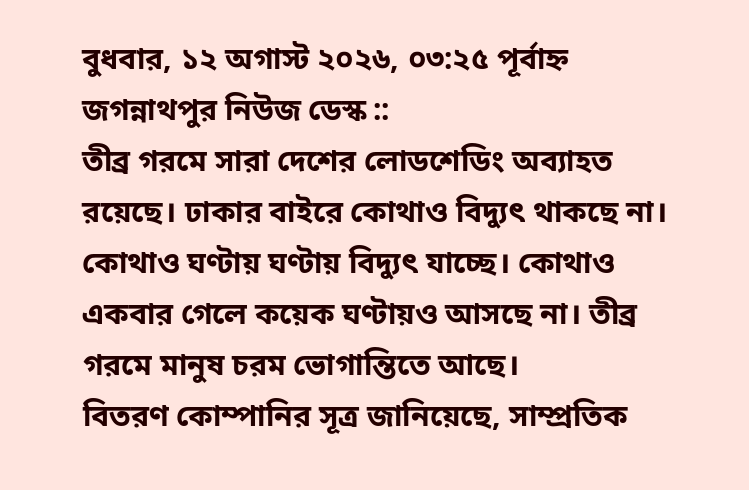বুধবার, ১২ অগাস্ট ২০২৬, ০৩:২৫ পূর্বাহ্ন
জগন্নাথপুর নিউজ ডেস্ক ::
তীব্র গরমে সারা দেশের লোডশেডিং অব্যাহত রয়েছে। ঢাকার বাইরে কোথাও বিদ্যুৎ থাকছে না। কোথাও ঘণ্টায় ঘণ্টায় বিদ্যুৎ যাচ্ছে। কোথাও একবার গেলে কয়েক ঘণ্টায়ও আসছে না। তীব্র গরমে মানুষ চরম ভোগান্তিতে আছে।
বিতরণ কোম্পানির সূত্র জানিয়েছে, সাম্প্রতিক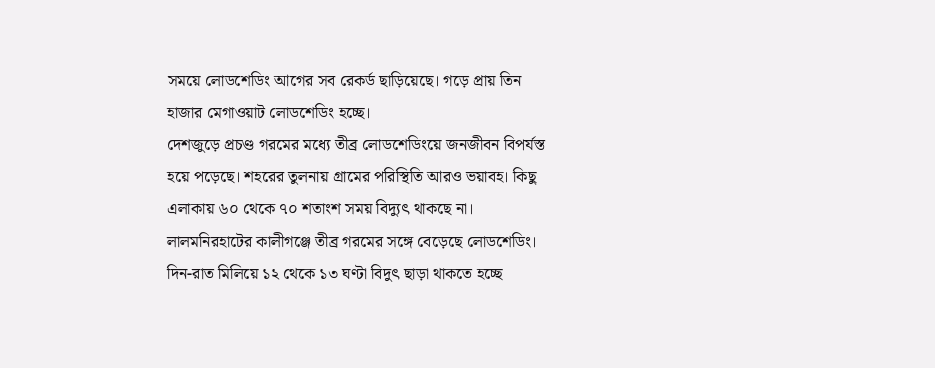সময়ে লোডশেডিং আগের সব রেকর্ড ছাড়িয়েছে। গড়ে প্রায় তিন হাজার মেগাওয়াট লোডশেডিং হচ্ছে।
দেশজুড়ে প্রচণ্ড গরমের মধ্যে তীব্র লোডশেডিংয়ে জনজীবন বিপর্যস্ত হয়ে পড়েছে। শহরের তুলনায় গ্রামের পরিস্থিতি আরও ভয়াবহ। কিছু এলাকায় ৬০ থেকে ৭০ শতাংশ সময় বিদ্যুৎ থাকছে না।
লালমনিরহাটের কালীগঞ্জে তীব্র গরমের সঙ্গে বেড়েছে লোডশেডিং। দিন-রাত মিলিয়ে ১২ থেকে ১৩ ঘণ্টা বিদুৎ ছাড়া থাকতে হচ্ছে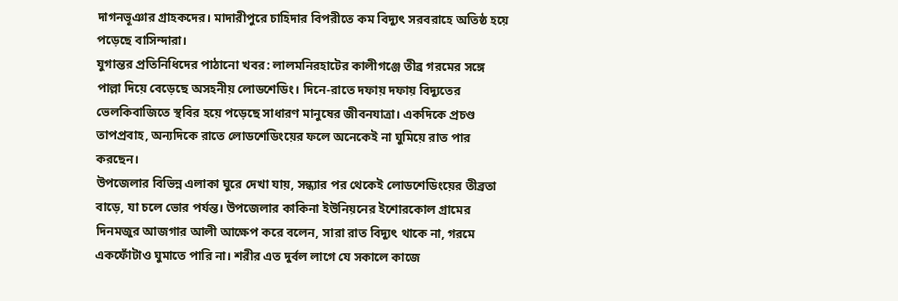দাগনভূঞার গ্রাহকদের। মাদারীপুরে চাহিদার বিপরীতে কম বিদ্যুৎ সরবরাহে অতিষ্ঠ হয়ে পড়েছে বাসিন্দারা।
যুগান্তর প্রতিনিধিদের পাঠানো খবর: লালমনিরহাটের কালীগঞ্জে তীব্র গরমের সঙ্গে পাল্লা দিয়ে বেড়েছে অসহনীয় লোডশেডিং। দিনে-রাতে দফায় দফায় বিদ্যুতের ভেলকিবাজিতে স্থবির হয়ে পড়েছে সাধারণ মানুষের জীবনযাত্রা। একদিকে প্রচণ্ড তাপপ্রবাহ, অন্যদিকে রাতে লোডশেডিংয়ের ফলে অনেকেই না ঘুমিয়ে রাত পার করছেন।
উপজেলার বিভিন্ন এলাকা ঘুরে দেখা যায়, সন্ধ্যার পর থেকেই লোডশেডিংয়ের তীব্রতা বাড়ে, যা চলে ভোর পর্যন্ত। উপজেলার কাকিনা ইউনিয়নের ইশোরকোল গ্রামের দিনমজুর আজগার আলী আক্ষেপ করে বলেন, সারা রাত বিদ্যুৎ থাকে না, গরমে একফোঁটাও ঘুমাতে পারি না। শরীর এত দুর্বল লাগে যে সকালে কাজে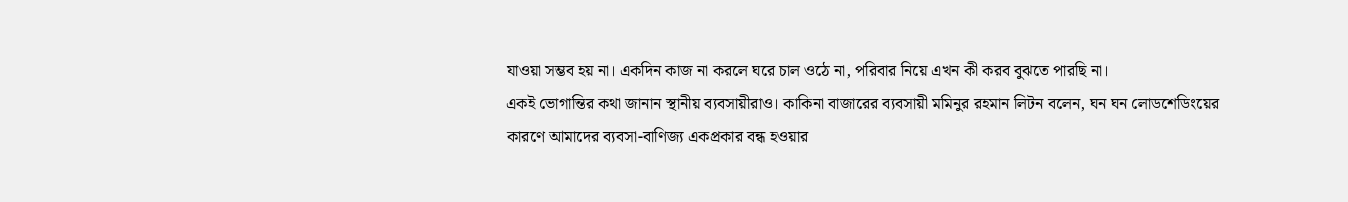যাওয়া সম্ভব হয় না। একদিন কাজ না করলে ঘরে চাল ওঠে না, পরিবার নিয়ে এখন কী করব বুঝতে পারছি না।
একই ভোগান্তির কথা জানান স্থানীয় ব্যবসায়ীরাও। কাকিনা বাজারের ব্যবসায়ী মমিনুর রহমান লিটন বলেন, ঘন ঘন লোডশেডিংয়ের কারণে আমাদের ব্যবসা-বাণিজ্য একপ্রকার বন্ধ হওয়ার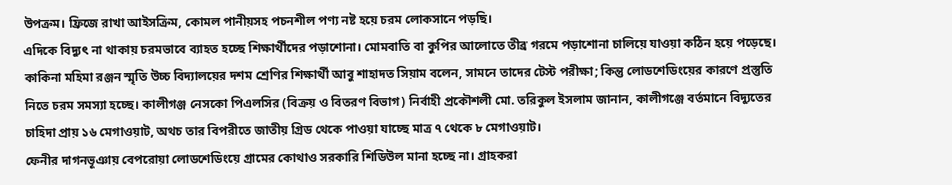উপক্রম। ফ্রিজে রাখা আইসক্রিম, কোমল পানীয়সহ পচনশীল পণ্য নষ্ট হয়ে চরম লোকসানে পড়ছি।
এদিকে বিদ্যুৎ না থাকায় চরমভাবে ব্যাহত হচ্ছে শিক্ষার্থীদের পড়াশোনা। মোমবাতি বা কুপির আলোতে তীব্র গরমে পড়াশোনা চালিয়ে যাওয়া কঠিন হয়ে পড়েছে।
কাকিনা মহিমা রঞ্জন স্মৃতি উচ্চ বিদ্যালয়ের দশম শ্রেণির শিক্ষার্থী আবু শাহাদত সিয়াম বলেন, সামনে তাদের টেস্ট পরীক্ষা; কিন্তু লোডশেডিংয়ের কারণে প্রস্তুতি নিতে চরম সমস্যা হচ্ছে। কালীগঞ্জ নেসকো পিএলসির (বিক্রয় ও বিতরণ বিভাগ) নির্বাহী প্রকৌশলী মো. তরিকুল ইসলাম জানান, কালীগঞ্জে বর্তমানে বিদ্যুতের চাহিদা প্রায় ১৬ মেগাওয়াট, অথচ তার বিপরীতে জাতীয় গ্রিড থেকে পাওয়া যাচ্ছে মাত্র ৭ থেকে ৮ মেগাওয়াট।
ফেনীর দাগনভূঞায় বেপরোয়া লোডশেডিংয়ে গ্রামের কোথাও সরকারি শিডিউল মানা হচ্ছে না। গ্রাহকরা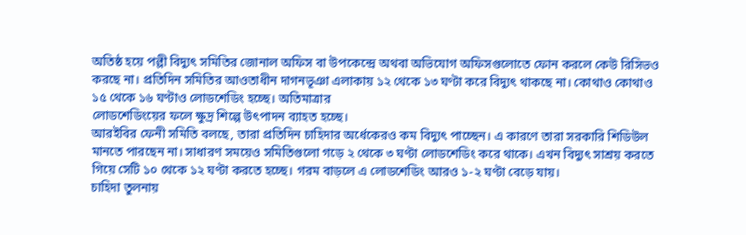অতিষ্ঠ হয়ে পল্লী বিদ্যুৎ সমিতির জোনাল অফিস বা উপকেন্দ্রে অথবা অভিযোগ অফিসগুলোতে ফোন করলে কেউ রিসিভও করছে না। প্রতিদিন সমিতির আওতাধীন দাগনভূঞা এলাকায় ১২ থেকে ১৩ ঘণ্টা করে বিদ্যুৎ থাকছে না। কোথাও কোথাও ১৫ থেকে ১৬ ঘণ্টাও লোডশেডিং হচ্ছে। অতিমাত্রার
লোডশেডিংয়ের ফলে ক্ষুদ্র শিল্পে উৎপাদন ব্যাহত হচ্ছে।
আরইবির ফেনী সমিতি বলছে, তারা প্রতিদিন চাহিদার অর্ধেকেরও কম বিদ্যুৎ পাচ্ছেন। এ কারণে তারা সরকারি শিডিউল মানতে পারছেন না। সাধারণ সময়েও সমিতিগুলো গড়ে ২ থেকে ৩ ঘণ্টা লোডশেডিং করে থাকে। এখন বিদ্যুৎ সাশ্রয় করতে গিয়ে সেটি ১০ থেকে ১২ ঘণ্টা করতে হচ্ছে। গরম বাড়লে এ লোডশেডিং আরও ১-২ ঘণ্টা বেড়ে যায়।
চাহিদা তুলনায়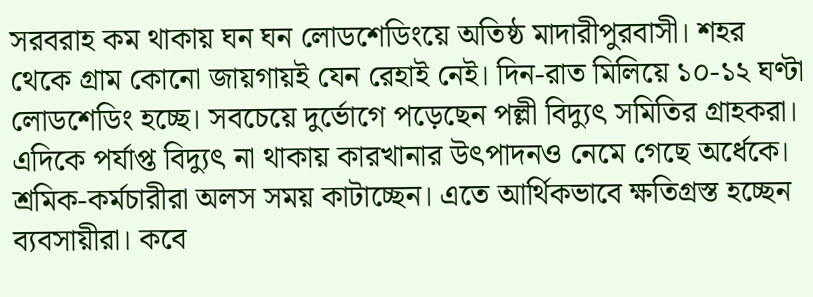সরবরাহ কম থাকায় ঘন ঘন লোডশেডিংয়ে অতিষ্ঠ মাদারীপুরবাসী। শহর থেকে গ্রাম কোনো জায়গায়ই যেন রেহাই নেই। দিন-রাত মিলিয়ে ১০-১২ ঘণ্টা লোডশেডিং হচ্ছে। সবচেয়ে দুর্ভোগে পড়েছেন পল্লী বিদ্যুৎ সমিতির গ্রাহকরা।
এদিকে পর্যাপ্ত বিদ্যুৎ না থাকায় কারখানার উৎপাদনও নেমে গেছে অর্ধেকে। শ্রমিক-কর্মচারীরা অলস সময় কাটাচ্ছেন। এতে আর্থিকভাবে ক্ষতিগ্রস্ত হচ্ছেন ব্যবসায়ীরা। কবে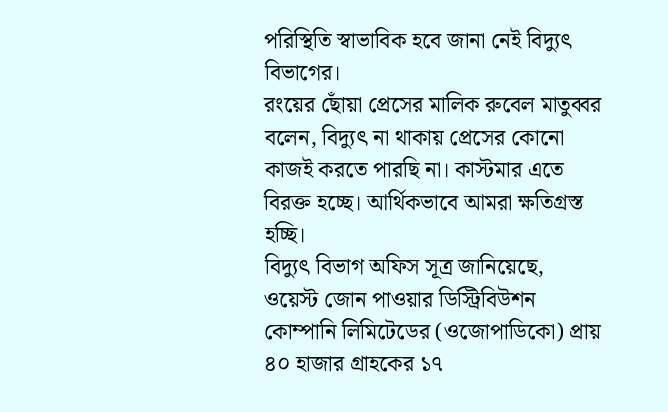পরিস্থিতি স্বাভাবিক হবে জানা নেই বিদ্যুৎ বিভাগের।
রংয়ের ছোঁয়া প্রেসের মালিক রুবেল মাতুব্বর বলেন, বিদ্যুৎ না থাকায় প্রেসের কোনো কাজই করতে পারছি না। কাস্টমার এতে বিরক্ত হচ্ছে। আর্থিকভাবে আমরা ক্ষতিগ্রস্ত হচ্ছি।
বিদ্যুৎ বিভাগ অফিস সূত্র জানিয়েছে, ওয়েস্ট জোন পাওয়ার ডিস্ট্রিবিউশন কোম্পানি লিমিটেডের (ওজোপাডিকো) প্রায় ৪০ হাজার গ্রাহকের ১৭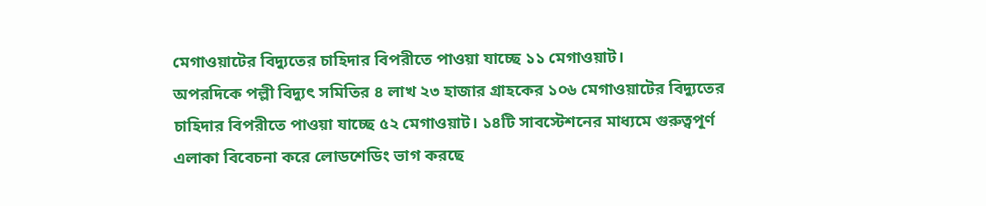মেগাওয়াটের বিদ্যুতের চাহিদার বিপরীতে পাওয়া যাচ্ছে ১১ মেগাওয়াট।
অপরদিকে পল্লী বিদ্যুৎ সমিতির ৪ লাখ ২৩ হাজার গ্রাহকের ১০৬ মেগাওয়াটের বিদ্যুতের চাহিদার বিপরীতে পাওয়া যাচ্ছে ৫২ মেগাওয়াট। ১৪টি সাবস্টেশনের মাধ্যমে গুরুত্বপূর্ণ এলাকা বিবেচনা করে লোডশেডিং ভাগ করছে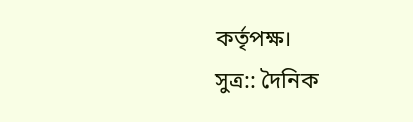কর্তৃপক্ষ।
সুত্র:: দৈনিক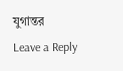যুগান্তর
Leave a Reply